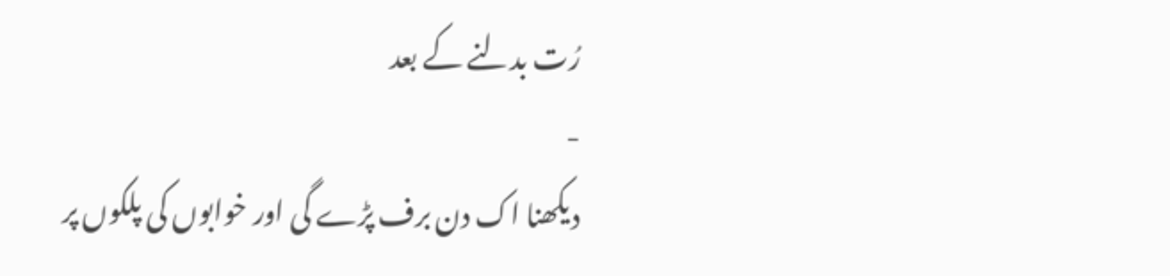رُت بدلنے کے بعد
-
دیکھنا اک دن برف پڑے گی اور خوابوں کی پلکوں پر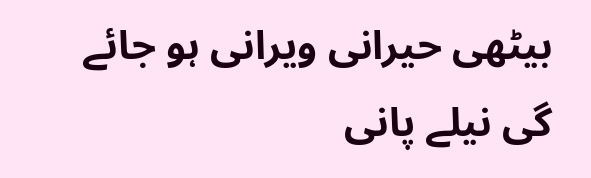بیٹھی حیرانی ویرانی ہو جائے گی نیلے پانی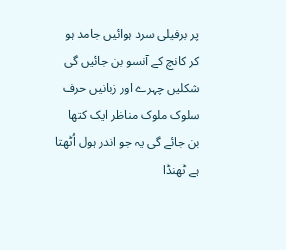پر برفیلی سرد ہوائیں جامد ہو کر کانچ کے آنسو بن جائیں گی شکلیں چہرے اور زبانیں حرف سلوک ملوک مناظر ایک کتھا بن جائے گی یہ جو اندر ہول اُٹھتا ہے ٹھنڈا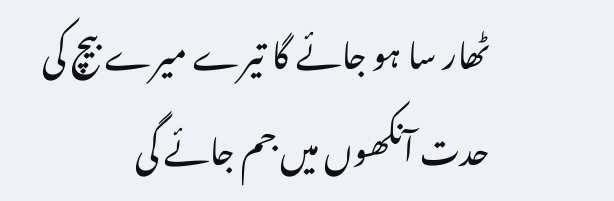ٹھار سا ہو جائے گا تیرے میرے بیچ کی حدت آنکھوں میں جم جائے گی